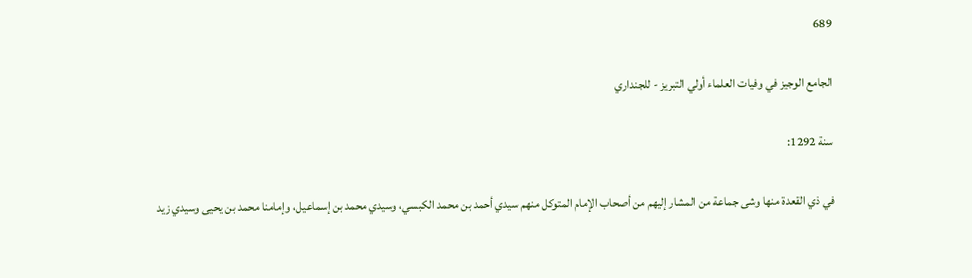689

الجامع الوجيز في وفيات العلماء أولي التبريز - للجنداري

سنة 1292:

في ذي القعدة منها وشى جماعة من المشار إليهم من أصحاب الإمام المتوكل منهم سيدي أحمد بن محمد الكبسي، وسيدي محمد بن إسماعيل، وإمامنا محمد بن يحيى وسيدي زيد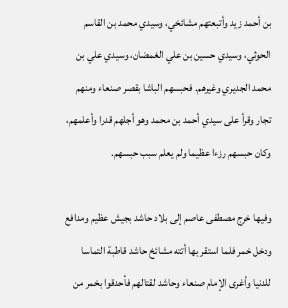بن أحمد زيد وأتبعتهم مشائخي، وسيدي محمد بن القاسم الحوثي، وسيدي حسين بن علي الغمضان، وسيدي علي بن محمد الجديري وغيرهم. فحبسهم الباشا بقصر صنعاء ومنهم تجار وقرأ على سيدي أحمد بن محمد وهو أجلهم قدرا وأعلمهم، وكان حبسهم رزءا عظيما ولم يعلم سبب حبسهم.

وفيها خرج مصطفى عاصم إلى بلاد حاشد بجيش عظيم ومدافع ودخل خمر فلما استقر بها أتته مشائخ حاشد قاطبة التماسا للدنيا وأغرى الإمام صنعاء وحاشد لقتالهم فأحدقوا بخمر من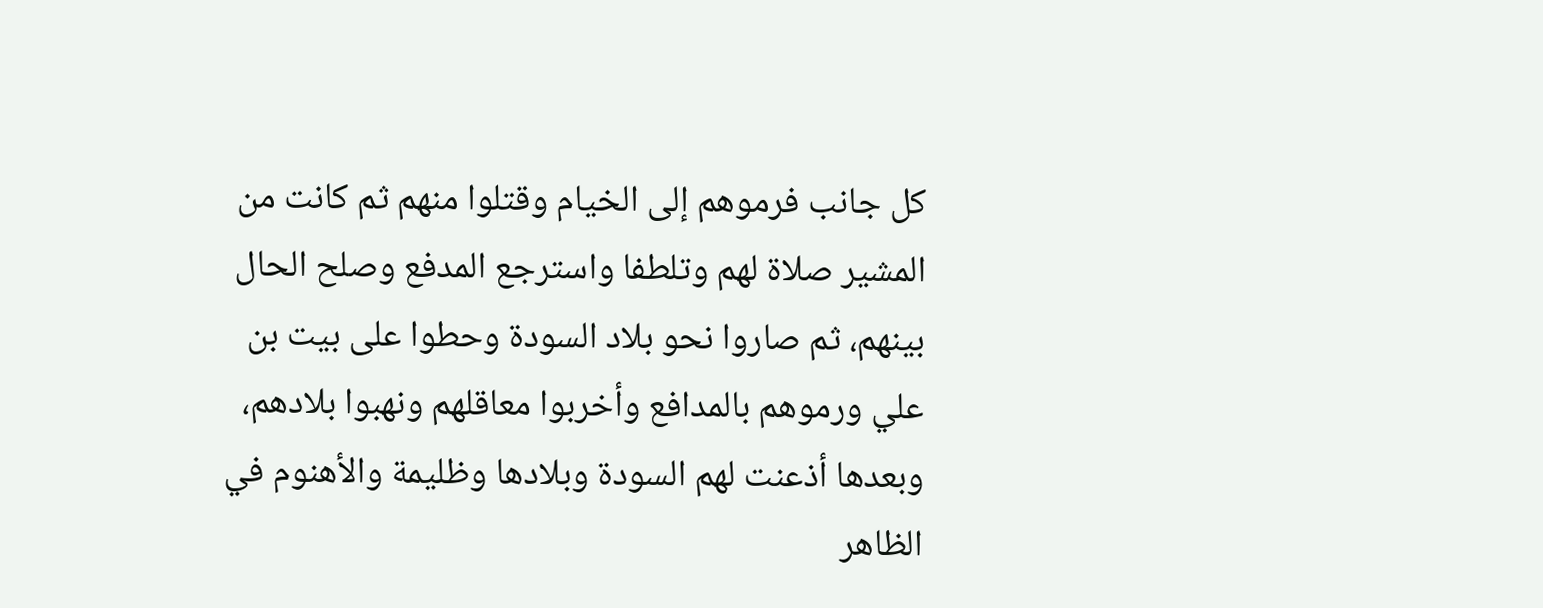كل جانب فرموهم إلى الخيام وقتلوا منهم ثم كانت من المشير صلاة لهم وتلطفا واسترجع المدفع وصلح الحال بينهم، ثم صاروا نحو بلاد السودة وحطوا على بيت بن علي ورموهم بالمدافع وأخربوا معاقلهم ونهبوا بلادهم، وبعدها أذعنت لهم السودة وبلادها وظليمة والأهنوم في الظاهر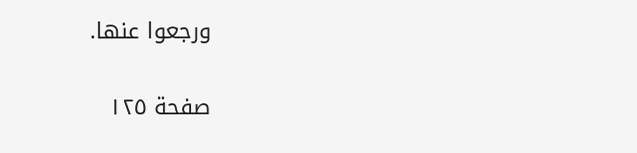ورجعوا عنها.

صفحة ١٢٥